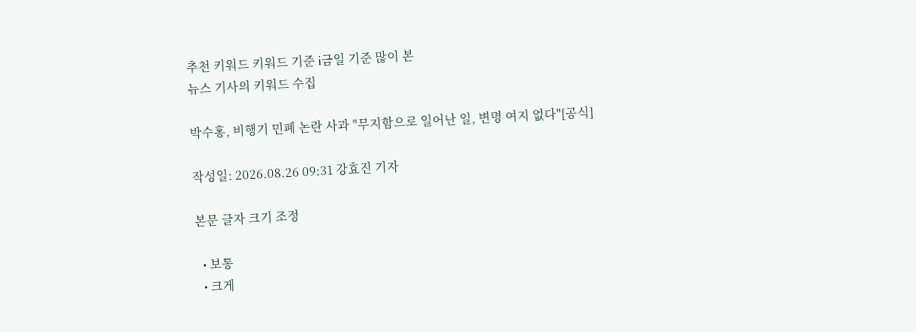추천 키워드 키워드 기준 i금일 기준 많이 본
뉴스 기사의 키워드 수집

박수홍, 비행기 민폐 논란 사과 "무지함으로 일어난 일, 변명 여지 없다"[공식]

작성일: 2026.08.26 09:31 강효진 기자

본문 글자 크기 조정

  • 보통
  • 크게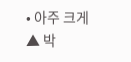• 아주 크게
▲ 박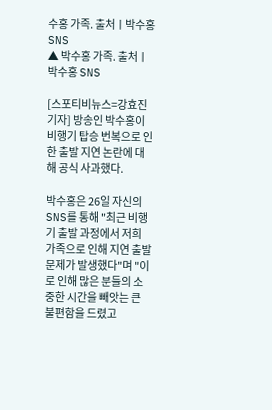수홍 가족. 출처ㅣ박수홍 SNS
▲ 박수홍 가족. 출처ㅣ박수홍 SNS

[스포티비뉴스=강효진 기자] 방송인 박수홍이 비행기 탑승 번복으로 인한 출발 지연 논란에 대해 공식 사과했다.

박수홍은 26일 자신의 SNS를 통해 "최근 비행기 출발 과정에서 저희 가족으로 인해 지연 출발 문제가 발생했다"며 "이로 인해 많은 분들의 소중한 시간을 빼앗는 큰 불편함을 드렸고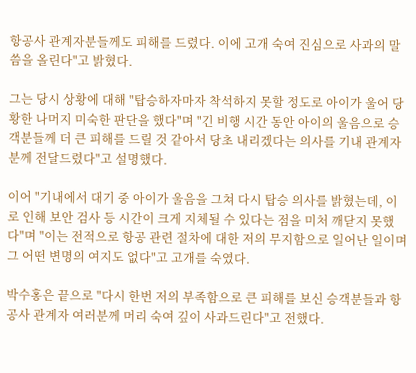항공사 관계자분들께도 피해를 드렸다. 이에 고개 숙여 진심으로 사과의 말씀을 올린다"고 밝혔다.

그는 당시 상황에 대해 "탑승하자마자 착석하지 못할 정도로 아이가 울어 당황한 나머지 미숙한 판단을 했다"며 "긴 비행 시간 동안 아이의 울음으로 승객분들께 더 큰 피해를 드릴 것 같아서 당초 내리겠다는 의사를 기내 관계자분께 전달드렸다"고 설명했다.

이어 "기내에서 대기 중 아이가 울음을 그쳐 다시 탑승 의사를 밝혔는데, 이로 인해 보안 검사 등 시간이 크게 지체될 수 있다는 점을 미처 깨닫지 못했다"며 "이는 전적으로 항공 관련 절차에 대한 저의 무지함으로 일어난 일이며 그 어떤 변명의 여지도 없다"고 고개를 숙였다.

박수홍은 끝으로 "다시 한번 저의 부족함으로 큰 피해를 보신 승객분들과 항공사 관계자 여러분께 머리 숙여 깊이 사과드린다"고 전했다.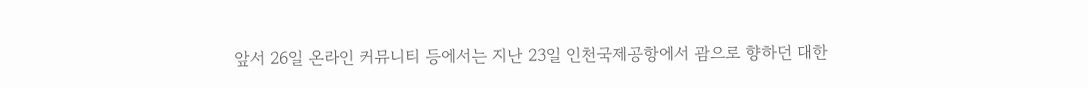앞서 26일 온라인 커뮤니티 등에서는 지난 23일 인천국제공항에서 괌으로 향하던 대한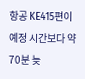항공 KE415편이 예정 시간보다 약 70분 늦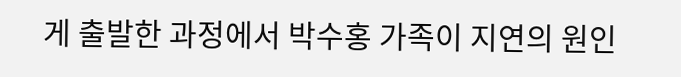게 출발한 과정에서 박수홍 가족이 지연의 원인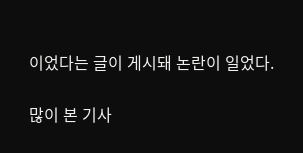이었다는 글이 게시돼 논란이 일었다.

많이 본 기사